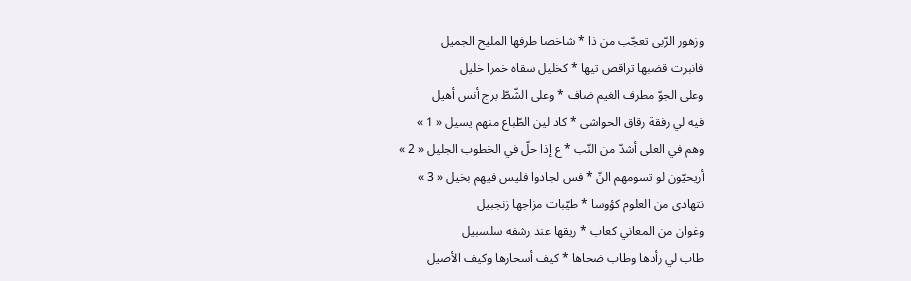وزهور الرّبى تعجّب من ذا * شاخصا طرفها المليح الجميل
فانبرت قضبها تراقص تيها * كخليل سقاه خمرا خليل
وعلى الجوّ مطرف الغيم ضاف * وعلى الشّطّ برج أنس أهيل
فيه لي رفقة رقاق الحواشى * كاد لين الطّباع منهم يسيل « 1 »
وهم في العلى أشدّ من النّب * ع إذا حلّ في الخطوب الجليل « 2 »
أريحيّون لو تسومهم النّ * فس لجادوا فليس فيهم بخيل « 3 »
نتهادى من العلوم كؤوسا * طيّبات مزاجها زنجبيل
وغوان من المعاني كعاب * ريقها عند رشفه سلسبيل
طاب لي رأدها وطاب ضحاها * كيف أسحارها وكيف الأصيل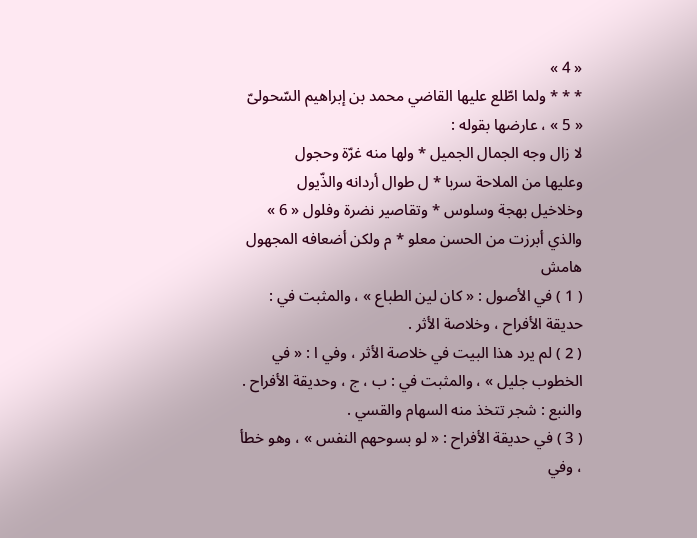« 4 »
* * * ولما اطّلع عليها القاضي محمد بن إبراهيم السّحولىّ « 5 » ، عارضها بقوله :
لا زال وجه الجمال الجميل * ولها منه غرّة وحجول
وعليها من الملاحة سربا * ل طوال أردانه والذّيول
وخلاخيل بهجة وسلوس * وتقاصير نضرة وفلول « 6 »
والذي أبرزت من الحسن معلو * م ولكن أضعافه المجهول
هامش
( 1 ) في الأصول : « كان لين الطباع » ، والمثبت في : حديقة الأفراح ، وخلاصة الأثر .
( 2 ) لم يرد هذا البيت في خلاصة الأثر ، وفي ا : « في الخطوب جليل » ، والمثبت في : ب ، ج ، وحديقة الأفراح .
والنبع : شجر تتخذ منه السهام والقسي .
( 3 ) في حديقة الأفراح : « لو بسوحهم النفس » ، وهو خطأ ، وفي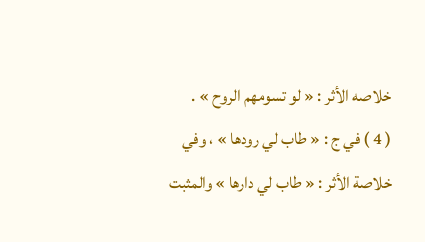خلاصه الأثر : « لو تسومهم الروح » .
( 4 ) في ج : « طاب لي رودها » ، وفي خلاصة الأثر : « طاب لي دارها » والمثبت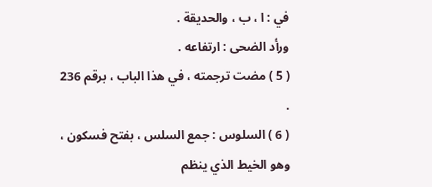في : ا ، ب ، والحديقة .
ورأد الضحى : ارتفاعه .
( 5 ) مضت ترجمته ، في هذا الباب ، برقم 236 .
( 6 ) السلوس : جمع السلس ، بفتح فسكون ، وهو الخيط الذي ينظم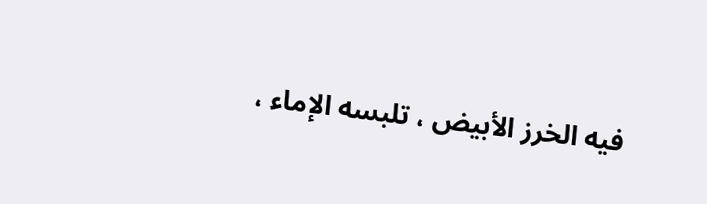فيه الخرز الأبيض ، تلبسه الإماء ،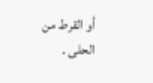أو القرط من الحلى .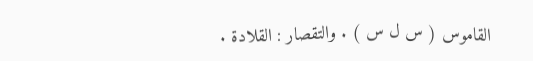القاموس ( س ل س ) . والتقصار : القلادة .